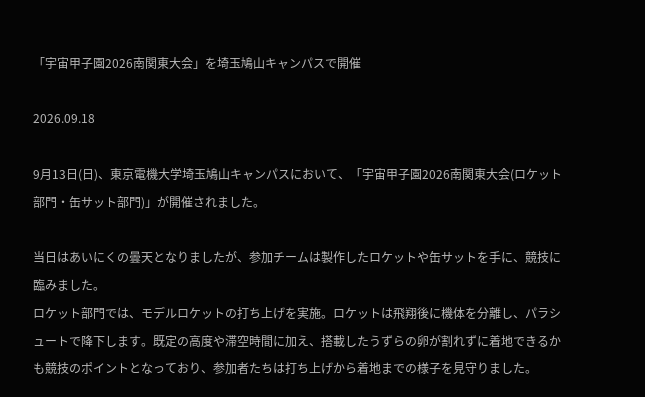「宇宙甲子園2026南関東大会」を埼玉鳩山キャンパスで開催

2026.09.18

9月13日(日)、東京電機大学埼玉鳩山キャンパスにおいて、「宇宙甲子園2026南関東大会(ロケット部門・缶サット部門)」が開催されました。

当日はあいにくの曇天となりましたが、参加チームは製作したロケットや缶サットを手に、競技に臨みました。
ロケット部門では、モデルロケットの打ち上げを実施。ロケットは飛翔後に機体を分離し、パラシュートで降下します。既定の高度や滞空時間に加え、搭載したうずらの卵が割れずに着地できるかも競技のポイントとなっており、参加者たちは打ち上げから着地までの様子を見守りました。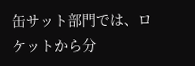缶サット部門では、ロケットから分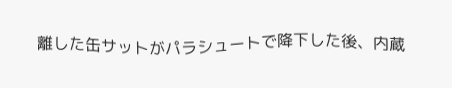離した缶サットがパラシュートで降下した後、内蔵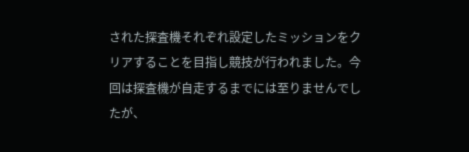された探査機それぞれ設定したミッションをクリアすることを目指し競技が行われました。今回は探査機が自走するまでには至りませんでしたが、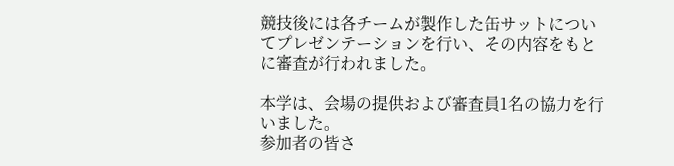競技後には各チームが製作した缶サットについてプレゼンテーションを行い、その内容をもとに審査が行われました。

本学は、会場の提供および審査員1名の協力を行いました。
参加者の皆さ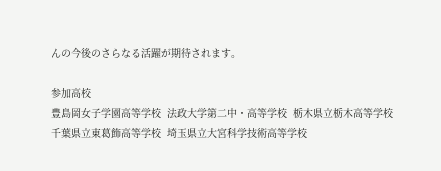んの今後のさらなる活躍が期待されます。

参加高校
豊島岡女子学園高等学校  法政大学第二中・高等学校  栃木県立栃木高等学校
千葉県立東葛飾高等学校  埼玉県立大宮科学技術高等学校